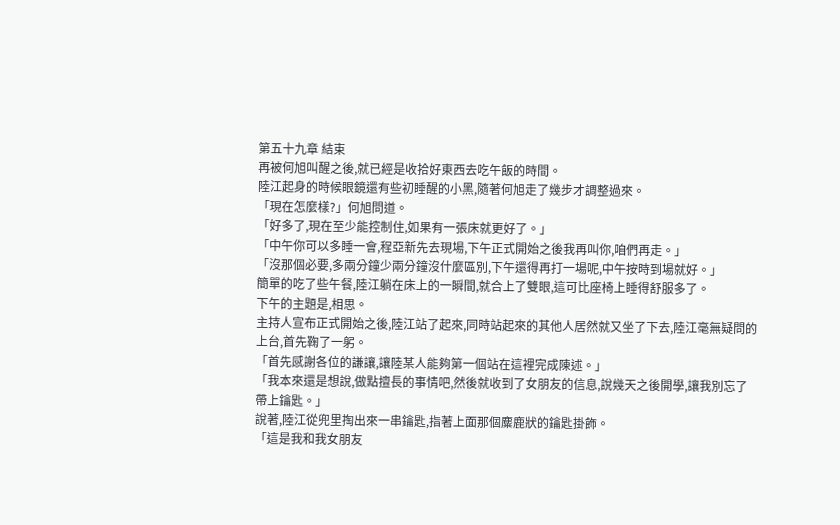第五十九章 結束
再被何旭叫醒之後,就已經是收拾好東西去吃午飯的時間。
陸江起身的時候眼鏡還有些初睡醒的小黑,隨著何旭走了幾步才調整過來。
「現在怎麼樣?」何旭問道。
「好多了,現在至少能控制住,如果有一張床就更好了。」
「中午你可以多睡一會,程亞新先去現場,下午正式開始之後我再叫你,咱們再走。」
「沒那個必要,多兩分鐘少兩分鐘沒什麼區別,下午還得再打一場呢,中午按時到場就好。」
簡單的吃了些午餐,陸江躺在床上的一瞬間,就合上了雙眼,這可比座椅上睡得舒服多了。
下午的主題是,相思。
主持人宣布正式開始之後,陸江站了起來,同時站起來的其他人居然就又坐了下去,陸江毫無疑問的上台,首先鞠了一躬。
「首先感謝各位的謙讓,讓陸某人能夠第一個站在這裡完成陳述。」
「我本來還是想說,做點擅長的事情吧,然後就收到了女朋友的信息,說幾天之後開學,讓我別忘了帶上鑰匙。」
說著,陸江從兜里掏出來一串鑰匙,指著上面那個麋鹿狀的鑰匙掛飾。
「這是我和我女朋友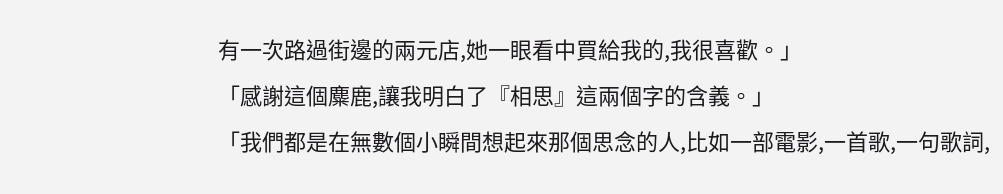有一次路過街邊的兩元店,她一眼看中買給我的,我很喜歡。」
「感謝這個麋鹿,讓我明白了『相思』這兩個字的含義。」
「我們都是在無數個小瞬間想起來那個思念的人,比如一部電影,一首歌,一句歌詞,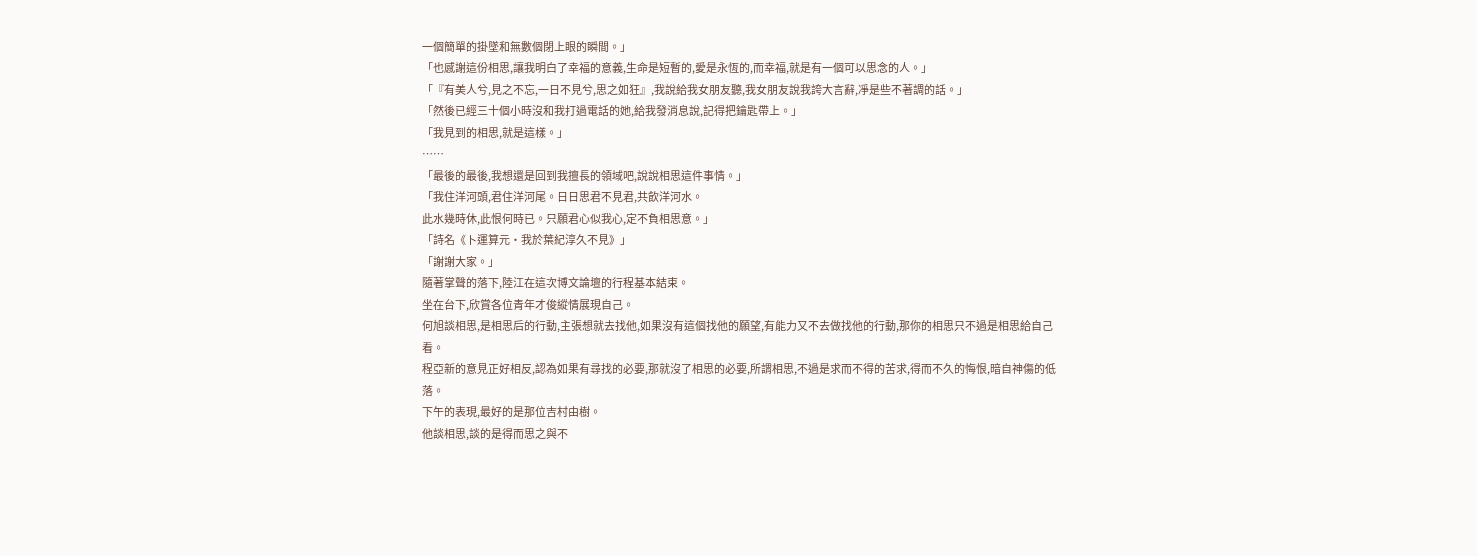一個簡單的掛墜和無數個閉上眼的瞬間。」
「也感謝這份相思,讓我明白了幸福的意義,生命是短暫的,愛是永恆的,而幸福,就是有一個可以思念的人。」
「『有美人兮,見之不忘,一日不見兮,思之如狂』,我說給我女朋友聽,我女朋友說我誇大言辭,凈是些不著調的話。」
「然後已經三十個小時沒和我打過電話的她,給我發消息說,記得把鑰匙帶上。」
「我見到的相思,就是這樣。」
……
「最後的最後,我想還是回到我擅長的領域吧,說說相思這件事情。」
「我住洋河頭,君住洋河尾。日日思君不見君,共飲洋河水。
此水幾時休,此恨何時已。只願君心似我心,定不負相思意。」
「詩名《卜運算元·我於葉紀淳久不見》」
「謝謝大家。」
隨著掌聲的落下,陸江在這次博文論壇的行程基本結束。
坐在台下,欣賞各位青年才俊縱情展現自己。
何旭談相思,是相思后的行動,主張想就去找他,如果沒有這個找他的願望,有能力又不去做找他的行動,那你的相思只不過是相思給自己看。
程亞新的意見正好相反,認為如果有尋找的必要,那就沒了相思的必要,所謂相思,不過是求而不得的苦求,得而不久的悔恨,暗自神傷的低落。
下午的表現,最好的是那位吉村由樹。
他談相思,談的是得而思之與不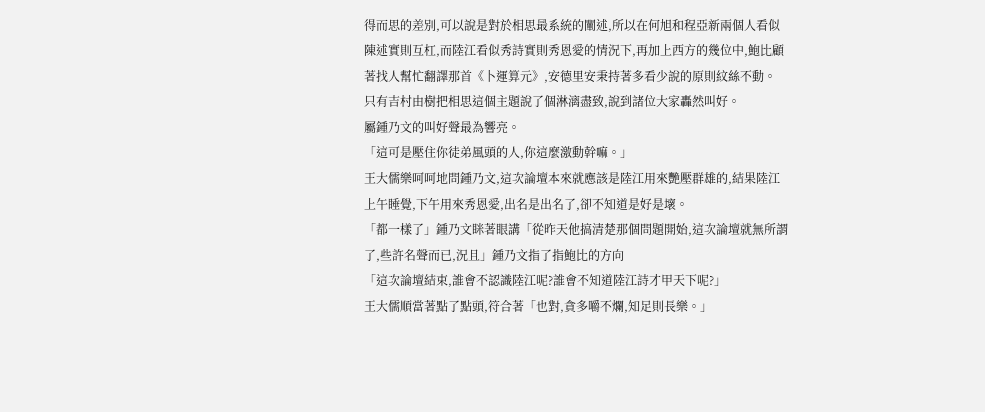得而思的差別,可以說是對於相思最系統的闡述,所以在何旭和程亞新兩個人看似陳述實則互杠,而陸江看似秀詩實則秀恩愛的情況下,再加上西方的幾位中,鮑比顧著找人幫忙翻譯那首《卜運算元》,安德里安秉持著多看少說的原則紋絲不動。
只有吉村由樹把相思這個主題說了個淋漓盡致,說到諸位大家轟然叫好。
屬鍾乃文的叫好聲最為響亮。
「這可是壓住你徒弟風頭的人,你這麼激動幹嘛。」
王大儒樂呵呵地問鍾乃文,這次論壇本來就應該是陸江用來艷壓群雄的,結果陸江上午睡覺,下午用來秀恩愛,出名是出名了,卻不知道是好是壞。
「都一樣了」鍾乃文眯著眼講「從昨天他搞清楚那個問題開始,這次論壇就無所謂了,些許名聲而已,況且」鍾乃文指了指鮑比的方向
「這次論壇結束,誰會不認識陸江呢?誰會不知道陸江詩才甲天下呢?」
王大儒順當著點了點頭,符合著「也對,貪多嚼不爛,知足則長樂。」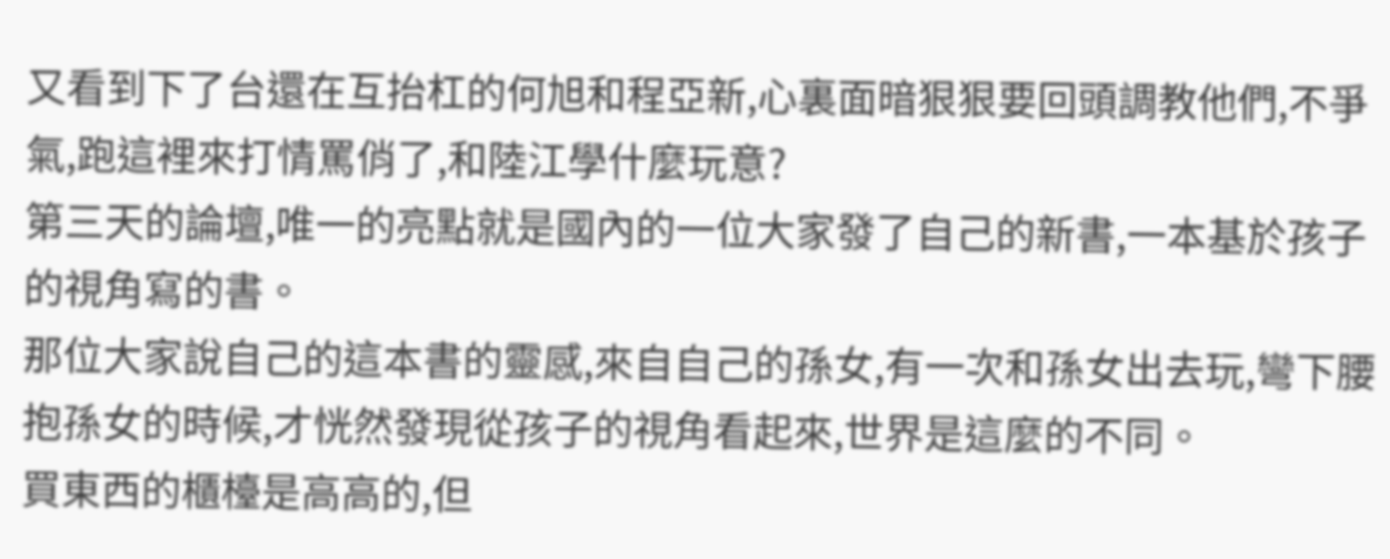又看到下了台還在互抬杠的何旭和程亞新,心裏面暗狠狠要回頭調教他們,不爭氣,跑這裡來打情罵俏了,和陸江學什麼玩意?
第三天的論壇,唯一的亮點就是國內的一位大家發了自己的新書,一本基於孩子的視角寫的書。
那位大家說自己的這本書的靈感,來自自己的孫女,有一次和孫女出去玩,彎下腰抱孫女的時候,才恍然發現從孩子的視角看起來,世界是這麼的不同。
買東西的櫃檯是高高的,但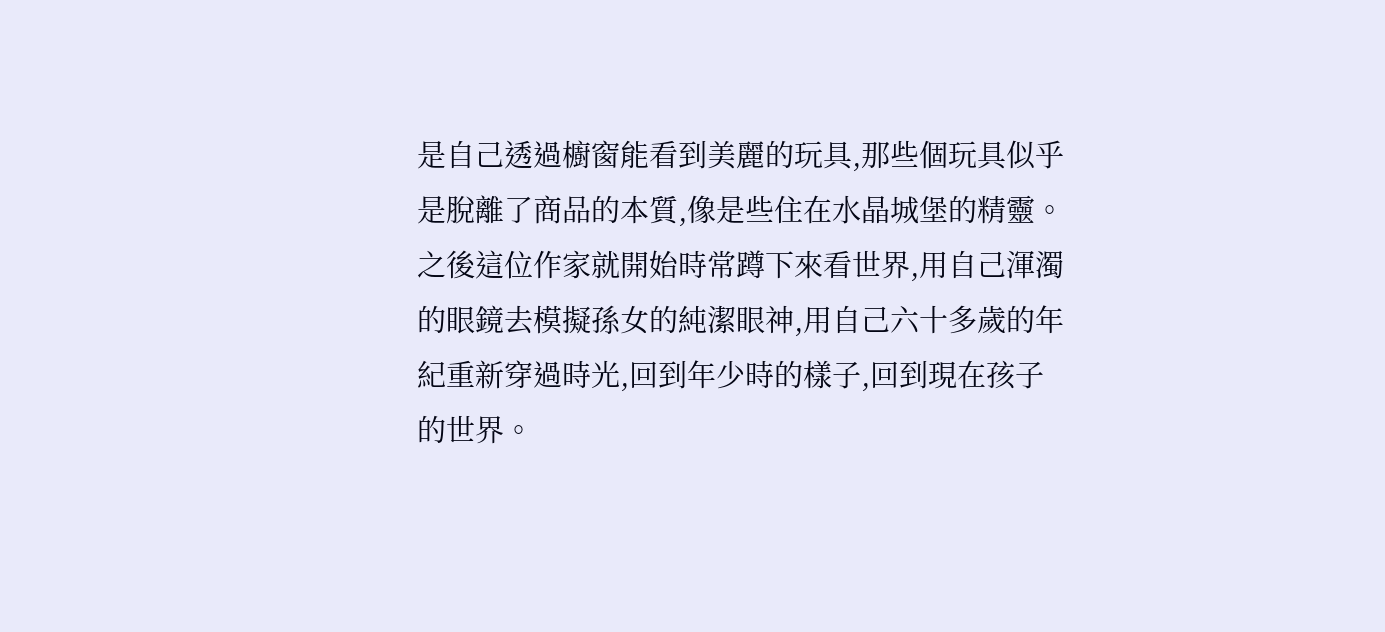是自己透過櫥窗能看到美麗的玩具,那些個玩具似乎是脫離了商品的本質,像是些住在水晶城堡的精靈。
之後這位作家就開始時常蹲下來看世界,用自己渾濁的眼鏡去模擬孫女的純潔眼神,用自己六十多歲的年紀重新穿過時光,回到年少時的樣子,回到現在孩子的世界。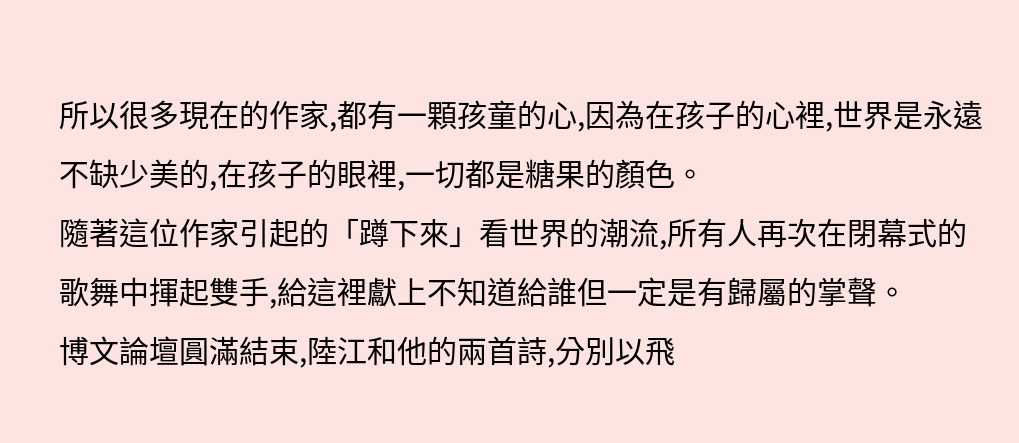所以很多現在的作家,都有一顆孩童的心,因為在孩子的心裡,世界是永遠不缺少美的,在孩子的眼裡,一切都是糖果的顏色。
隨著這位作家引起的「蹲下來」看世界的潮流,所有人再次在閉幕式的歌舞中揮起雙手,給這裡獻上不知道給誰但一定是有歸屬的掌聲。
博文論壇圓滿結束,陸江和他的兩首詩,分別以飛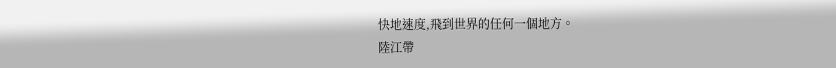快地速度,飛到世界的任何一個地方。
陸江帶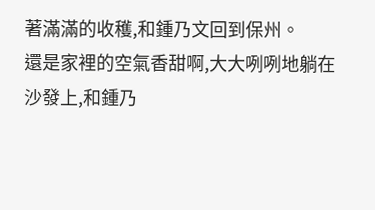著滿滿的收穫,和鍾乃文回到保州。
還是家裡的空氣香甜啊,大大咧咧地躺在沙發上,和鍾乃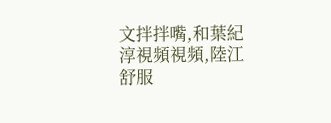文拌拌嘴,和葉紀淳視頻視頻,陸江舒服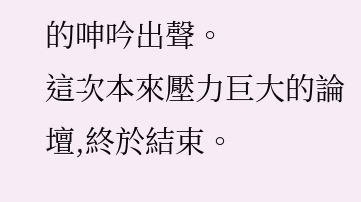的呻吟出聲。
這次本來壓力巨大的論壇,終於結束。